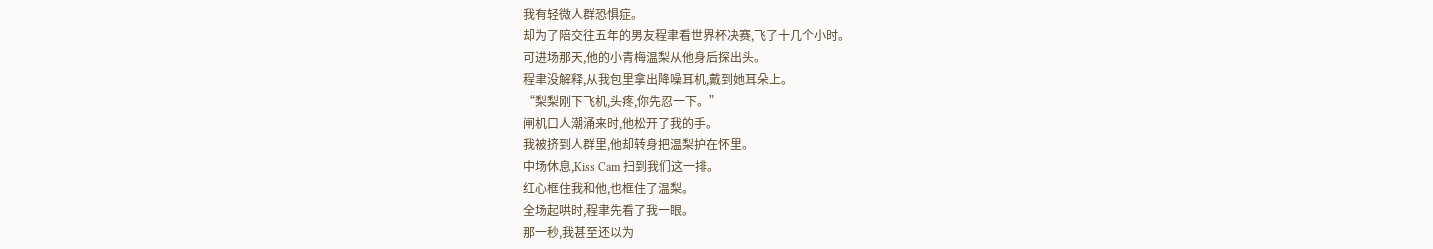我有轻微人群恐惧症。
却为了陪交往五年的男友程聿看世界杯决赛,飞了十几个小时。
可进场那天,他的小青梅温梨从他身后探出头。
程聿没解释,从我包里拿出降噪耳机,戴到她耳朵上。
“梨梨刚下飞机,头疼,你先忍一下。”
闸机口人潮涌来时,他松开了我的手。
我被挤到人群里,他却转身把温梨护在怀里。
中场休息,Kiss Cam 扫到我们这一排。
红心框住我和他,也框住了温梨。
全场起哄时,程聿先看了我一眼。
那一秒,我甚至还以为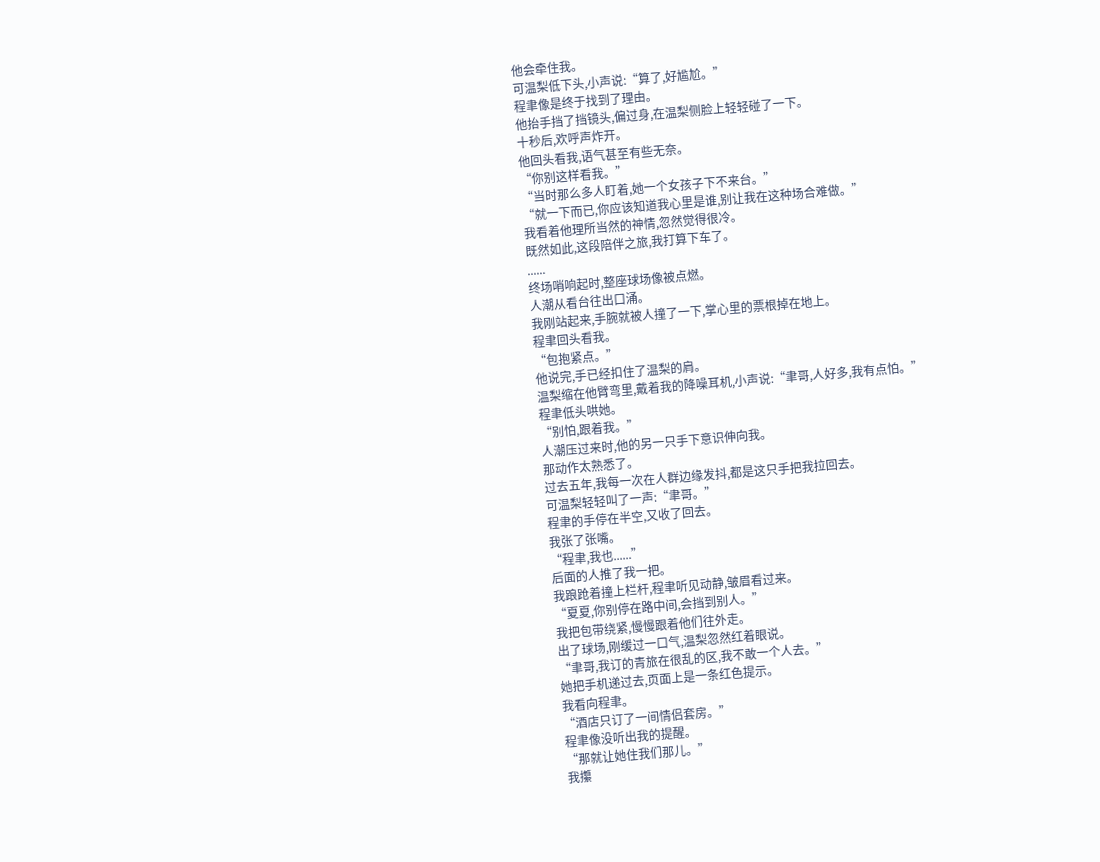他会牵住我。
可温梨低下头,小声说:“算了,好尴尬。”
程聿像是终于找到了理由。
他抬手挡了挡镜头,偏过身,在温梨侧脸上轻轻碰了一下。
十秒后,欢呼声炸开。
他回头看我,语气甚至有些无奈。
“你别这样看我。”
“当时那么多人盯着,她一个女孩子下不来台。”
“就一下而已,你应该知道我心里是谁,别让我在这种场合难做。”
我看着他理所当然的神情,忽然觉得很冷。
既然如此,这段陪伴之旅,我打算下车了。
......
终场哨响起时,整座球场像被点燃。
人潮从看台往出口涌。
我刚站起来,手腕就被人撞了一下,掌心里的票根掉在地上。
程聿回头看我。
“包抱紧点。”
他说完,手已经扣住了温梨的肩。
温梨缩在他臂弯里,戴着我的降噪耳机,小声说:“聿哥,人好多,我有点怕。”
程聿低头哄她。
“别怕,跟着我。”
人潮压过来时,他的另一只手下意识伸向我。
那动作太熟悉了。
过去五年,我每一次在人群边缘发抖,都是这只手把我拉回去。
可温梨轻轻叫了一声:“聿哥。”
程聿的手停在半空,又收了回去。
我张了张嘴。
“程聿,我也......”
后面的人推了我一把。
我踉跄着撞上栏杆,程聿听见动静,皱眉看过来。
“夏夏,你别停在路中间,会挡到别人。”
我把包带绕紧,慢慢跟着他们往外走。
出了球场,刚缓过一口气,温梨忽然红着眼说。
“聿哥,我订的青旅在很乱的区,我不敢一个人去。”
她把手机递过去,页面上是一条红色提示。
我看向程聿。
“酒店只订了一间情侣套房。”
程聿像没听出我的提醒。
“那就让她住我们那儿。”
我攥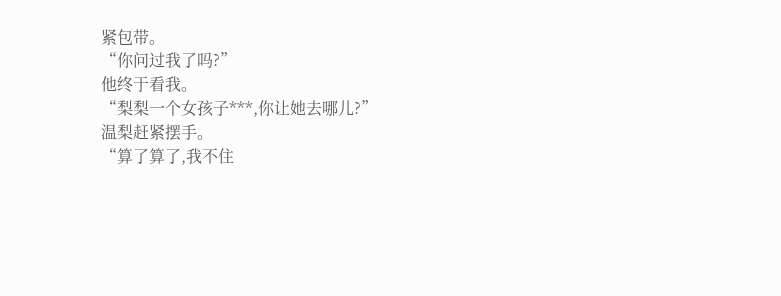紧包带。
“你问过我了吗?”
他终于看我。
“梨梨一个女孩子***,你让她去哪儿?”
温梨赶紧摆手。
“算了算了,我不住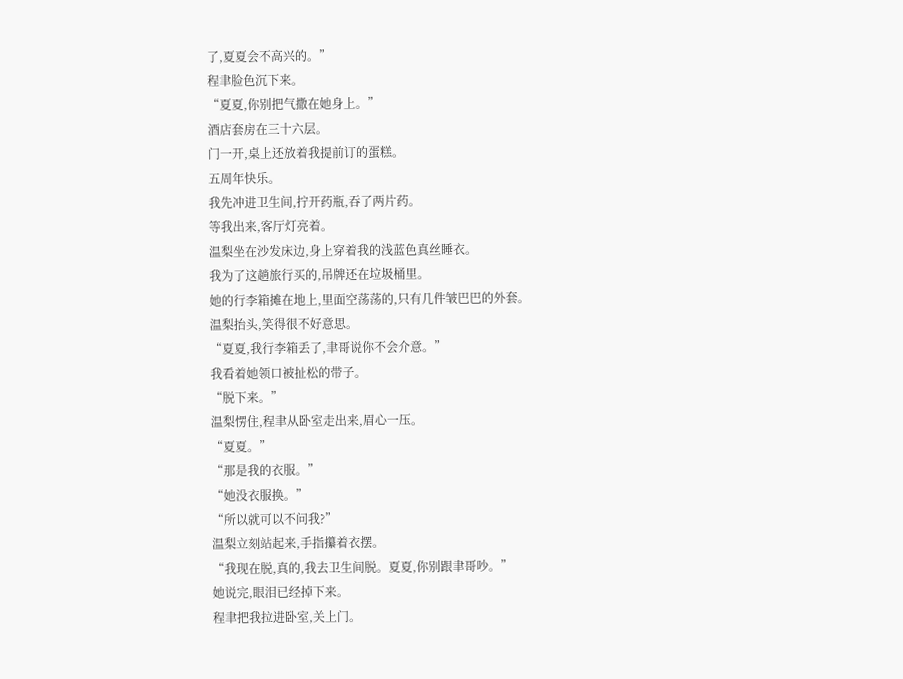了,夏夏会不高兴的。”
程聿脸色沉下来。
“夏夏,你别把气撒在她身上。”
酒店套房在三十六层。
门一开,桌上还放着我提前订的蛋糕。
五周年快乐。
我先冲进卫生间,拧开药瓶,吞了两片药。
等我出来,客厅灯亮着。
温梨坐在沙发床边,身上穿着我的浅蓝色真丝睡衣。
我为了这趟旅行买的,吊牌还在垃圾桶里。
她的行李箱摊在地上,里面空荡荡的,只有几件皱巴巴的外套。
温梨抬头,笑得很不好意思。
“夏夏,我行李箱丢了,聿哥说你不会介意。”
我看着她领口被扯松的带子。
“脱下来。”
温梨愣住,程聿从卧室走出来,眉心一压。
“夏夏。”
“那是我的衣服。”
“她没衣服换。”
“所以就可以不问我?”
温梨立刻站起来,手指攥着衣摆。
“我现在脱,真的,我去卫生间脱。夏夏,你别跟聿哥吵。”
她说完,眼泪已经掉下来。
程聿把我拉进卧室,关上门。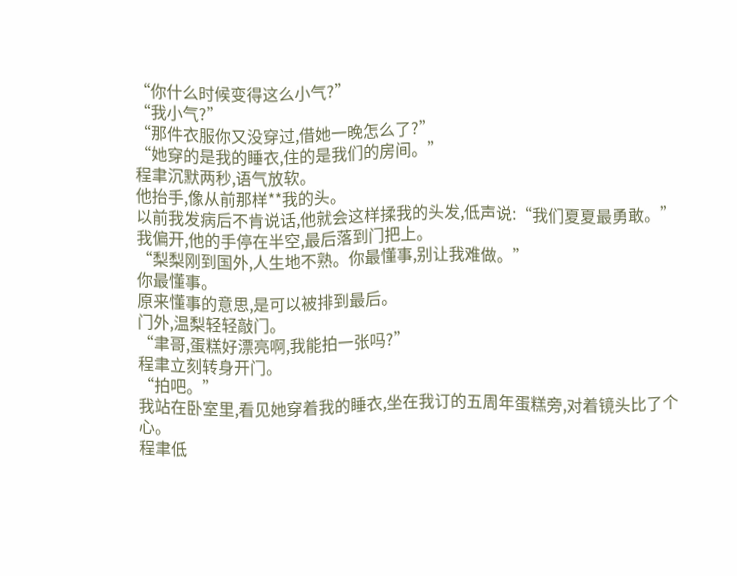“你什么时候变得这么小气?”
“我小气?”
“那件衣服你又没穿过,借她一晚怎么了?”
“她穿的是我的睡衣,住的是我们的房间。”
程聿沉默两秒,语气放软。
他抬手,像从前那样**我的头。
以前我发病后不肯说话,他就会这样揉我的头发,低声说:“我们夏夏最勇敢。”
我偏开,他的手停在半空,最后落到门把上。
“梨梨刚到国外,人生地不熟。你最懂事,别让我难做。”
你最懂事。
原来懂事的意思,是可以被排到最后。
门外,温梨轻轻敲门。
“聿哥,蛋糕好漂亮啊,我能拍一张吗?”
程聿立刻转身开门。
“拍吧。”
我站在卧室里,看见她穿着我的睡衣,坐在我订的五周年蛋糕旁,对着镜头比了个心。
程聿低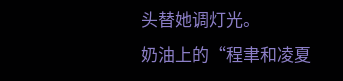头替她调灯光。
奶油上的“程聿和凌夏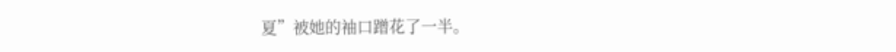夏”被她的袖口蹭花了一半。